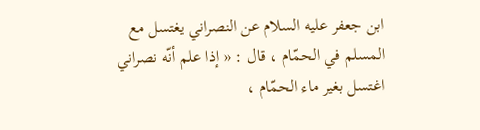ابن جعفر عليه السلام عن النصراني يغتسل مع المسلم في الحمّام ، قال : « إذا علم أنّه نصراني اغتسل بغير ماء الحمّام ،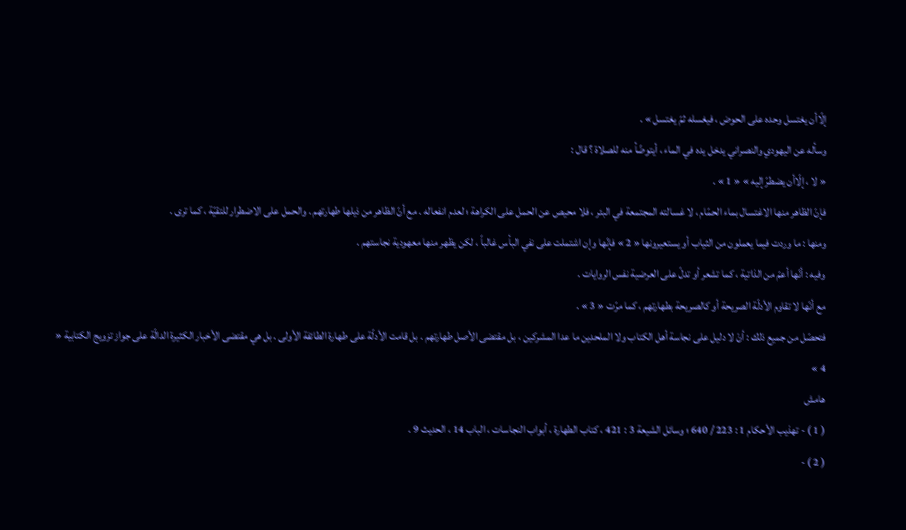إلّاأن يغتسل وحده على الحوض ، فيغسله ثمّ يغتسل » .
وسأله عن اليهودي والنصراني يدخل يده في الماء ، أيتوضّأ منه للصلاة ؟ قال :
« لا ، إلّاأن يضطرّ إليه » « 1 » .
فإنّ الظاهر منها الاغتسال بماء الحمّام ، لا غسالته المجتمعة في البئر ، فلا محيص عن الحمل على الكراهة ؛ لعدم انفعاله . مع أنّ الظاهر من ذيلها طهارتهم . والحمل على الاضطرار للتقيّة ، كما ترى .
ومنها : ما وردت فيما يعملون من الثياب أو يستعيرونها « 2 » فإنّها وإن اشتملت على نفي البأس غالباً ، لكن يظهر منها معهودية نجاستهم .
وفيه : أنّها أعمّ من الذاتية ، كما تشعر أو تدلّ على العرضية نفس الروايات .
مع أنّها لا تقاوم الأدلّة الصريحة أو كالصريحة بطهارتهم ، كما مرّت « 3 » .
فتحصّل من جميع ذلك : أنْ لا دليل على نجاسة أهل الكتاب ولا الملحدين ما عدا المشركين ، بل مقتضى الأصل طهارتهم . بل قامت الأدلّة على طهارة الطائفة الأولى . بل هي مقتضى الأخبار الكثيرة الدالّة على جواز تزويج الكتابية « 4 »
هامش
( 1 ) - تهذيب الأحكام 1 : 223 / 640 ؛ وسائل الشيعة 3 : 421 ، كتاب الطهارة ، أبواب النجاسات ، الباب 14 ، الحديث 9 .
( 2 ) -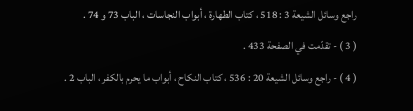راجع وسائل الشيعة 3 : 518 ، كتاب الطهارة ، أبواب النجاسات ، الباب 73 و 74 .
( 3 ) - تقدّمت في الصفحة 433 .
( 4 ) - راجع وسائل الشيعة 20 : 536 ، كتاب النكاح ، أبواب ما يحرم بالكفر ، الباب 2 .